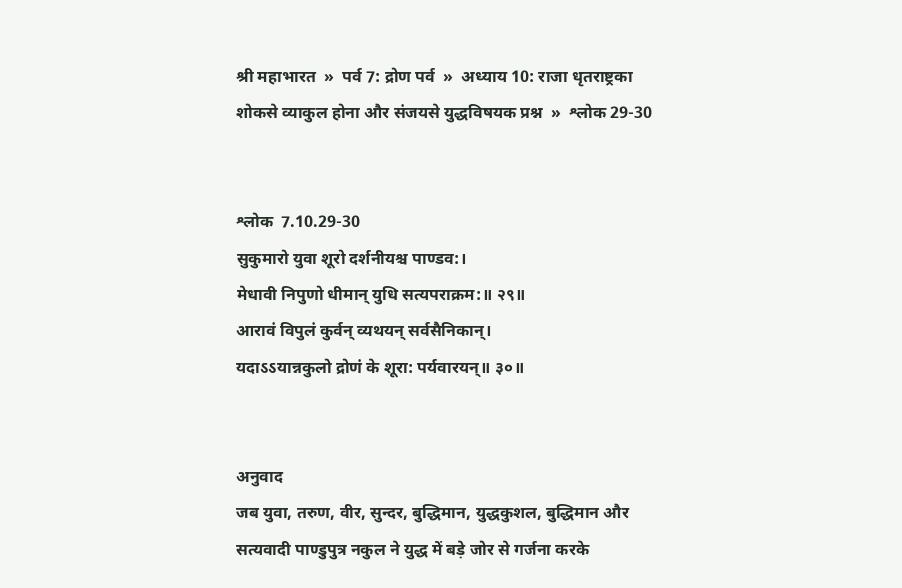श्री महाभारत  »  पर्व 7: द्रोण पर्व  »  अध्याय 10: राजा धृतराष्ट्रका शोकसे व्याकुल होना और संजयसे युद्धविषयक प्रश्न  »  श्लोक 29-30


श्लोक  7.10.29-30
सुकुमारो युवा शूरो दर्शनीयश्च पाण्डव:।
मेधावी निपुणो धीमान् युधि सत्यपराक्रम:॥ २९॥
आरावं विपुलं कुर्वन् व्यथयन् सर्वसैनिकान्।
यदाऽऽयान्नकुलो द्रोणं के शूरा: पर्यवारयन्॥ ३०॥


अनुवाद
जब युवा, तरुण, वीर, सुन्दर, बुद्धिमान, युद्धकुशल, बुद्धिमान और सत्यवादी पाण्डुपुत्र नकुल ने युद्ध में बड़े जोर से गर्जना करके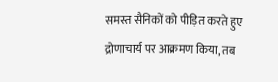समस्त सैनिकों को पीड़ित करते हुए द्रोणाचार्य पर आक्रमण किया, तब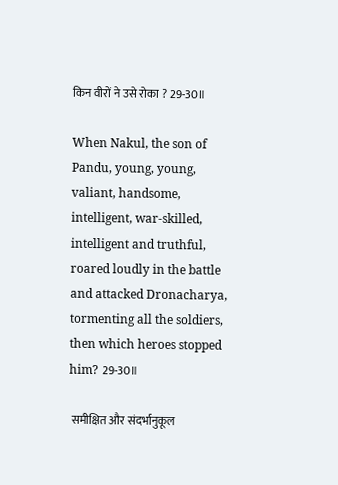किन वीरों ने उसे रोका ? 29-30॥

When Nakul, the son of Pandu, young, young, valiant, handsome, intelligent, war-skilled, intelligent and truthful, roared loudly in the battle and attacked Dronacharya, tormenting all the soldiers, then which heroes stopped him? 29-30॥

 समीक्षित और संदर्भानुकूल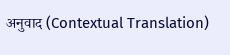अनुवाद (Contextual Translation)